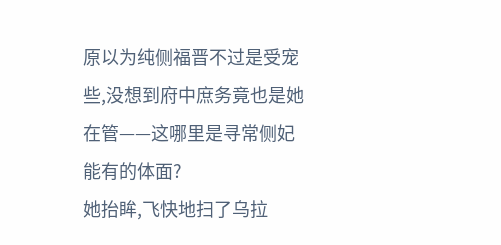原以为纯侧福晋不过是受宠些,没想到府中庶务竟也是她在管——这哪里是寻常侧妃能有的体面?
她抬眸,飞快地扫了乌拉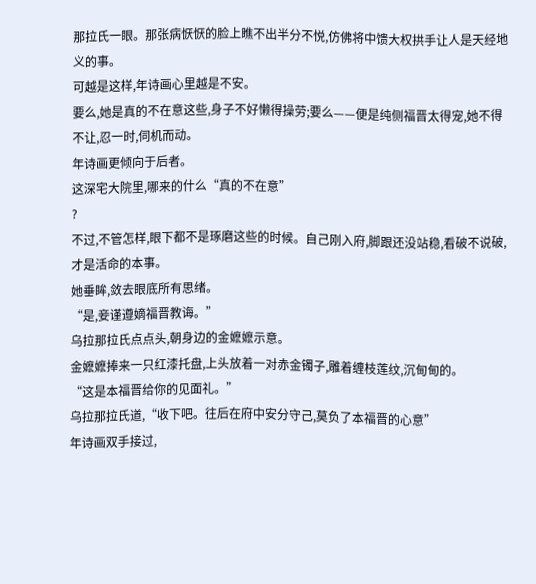那拉氏一眼。那张病恹恹的脸上瞧不出半分不悦,仿佛将中馈大权拱手让人是天经地义的事。
可越是这样,年诗画心里越是不安。
要么,她是真的不在意这些,身子不好懒得操劳;要么——便是纯侧福晋太得宠,她不得不让,忍一时,伺机而动。
年诗画更倾向于后者。
这深宅大院里,哪来的什么“真的不在意”
?
不过,不管怎样,眼下都不是琢磨这些的时候。自己刚入府,脚跟还没站稳,看破不说破,才是活命的本事。
她垂眸,敛去眼底所有思绪。
“是,妾谨遵嫡福晋教诲。”
乌拉那拉氏点点头,朝身边的金嬷嬷示意。
金嬷嬷捧来一只红漆托盘,上头放着一对赤金镯子,雕着缠枝莲纹,沉甸甸的。
“这是本福晋给你的见面礼。”
乌拉那拉氏道,“收下吧。往后在府中安分守己,莫负了本福晋的心意”
年诗画双手接过,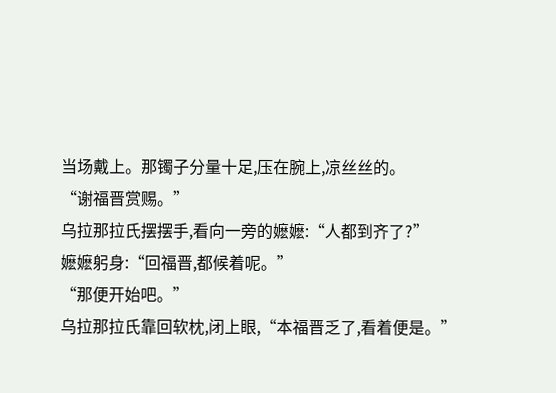当场戴上。那镯子分量十足,压在腕上,凉丝丝的。
“谢福晋赏赐。”
乌拉那拉氏摆摆手,看向一旁的嬷嬷:“人都到齐了?”
嬷嬷躬身:“回福晋,都候着呢。”
“那便开始吧。”
乌拉那拉氏靠回软枕,闭上眼,“本福晋乏了,看着便是。”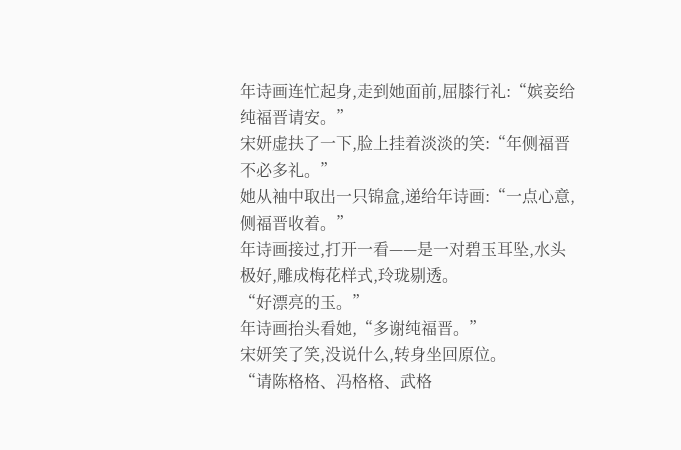年诗画连忙起身,走到她面前,屈膝行礼:“嫔妾给纯福晋请安。”
宋妍虚扶了一下,脸上挂着淡淡的笑:“年侧福晋不必多礼。”
她从袖中取出一只锦盒,递给年诗画:“一点心意,侧福晋收着。”
年诗画接过,打开一看——是一对碧玉耳坠,水头极好,雕成梅花样式,玲珑剔透。
“好漂亮的玉。”
年诗画抬头看她,“多谢纯福晋。”
宋妍笑了笑,没说什么,转身坐回原位。
“请陈格格、冯格格、武格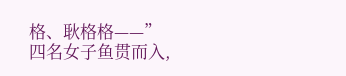格、耿格格——”
四名女子鱼贯而入,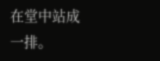在堂中站成一排。